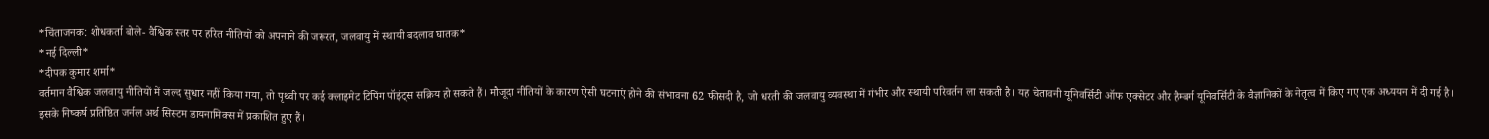*चिंताजनक: शोधकर्ता बोले- वैश्विक स्तर पर हरित नीतियों को अपनाने की जरूरत, जलवायु में स्थायी बदलाव घातक*
*नई दिल्ली*
*दीपक कुमार शर्मा*
वर्तमान वैश्विक जलवायु नीतियों में जल्द सुधार नहीं किया गया, तो पृथ्वी पर कई क्लाइमेट टिपिंग पॉइंट्स सक्रिय हो सकते हैं। मौजूदा नीतियों के कारण ऐसी घटनाएं होने की संभावना 62 फीसदी है, जो धरती की जलवायु व्यवस्था में गंभीर और स्थायी परिवर्तन ला सकती है। यह चेतावनी यूनिवर्सिटी ऑफ एक्सेटर और हैम्बर्ग यूनिवर्सिटी के वैज्ञानिकों के नेतृत्व में किए गए एक अध्ययन में दी गई है। इसके निष्कर्ष प्रतिष्ठित जर्नल अर्थ सिस्टम डायनामिक्स में प्रकाशित हुए हैं।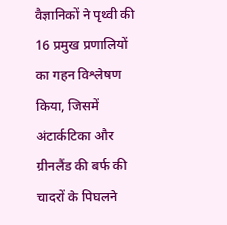वैज्ञानिकों ने पृथ्वी की 16 प्रमुख प्रणालियों का गहन विश्लेषण किया, जिसमें अंटार्कटिका और ग्रीनलैंड की बर्फ की चादरों के पिघलने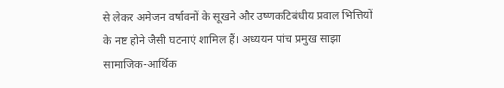से लेकर अमेजन वर्षावनों के सूखने और उष्णकटिबंधीय प्रवाल भित्तियों के नष्ट होने जैसी घटनाएं शामिल हैं। अध्ययन पांच प्रमुख साझा सामाजिक-आर्थिक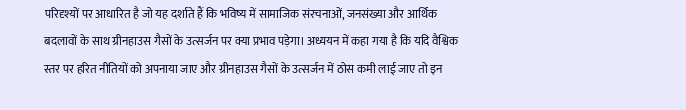परिदृश्यों पर आधारित है जो यह दर्शाते हैं कि भविष्य में सामाजिक संरचनाओं, जनसंख्या और आर्थिक बदलावों के साथ ग्रीनहाउस गैसों के उत्सर्जन पर क्या प्रभाव पड़ेगा। अध्ययन में कहा गया है कि यदि वैश्विक स्तर पर हरित नीतियों को अपनाया जाए और ग्रीनहाउस गैसों के उत्सर्जन में ठोस कमी लाई जाए तो इन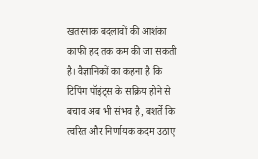खतरनाक बदलावों की आशंका काफी हद तक कम की जा सकती है। वैज्ञानिकों का कहना है कि टिपिंग पॉइंट्स के सक्रिय होने से बचाव अब भी संभव है, बशर्ते कि त्वरित और निर्णायक कदम उठाए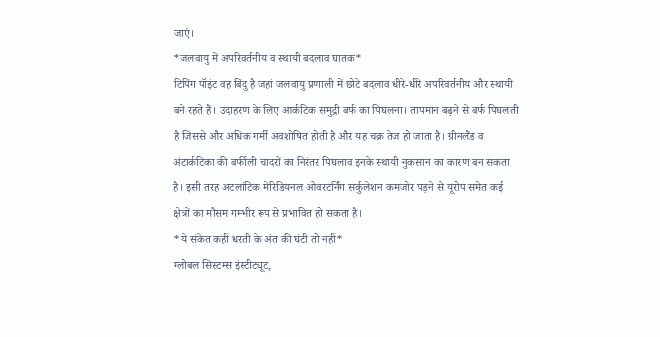जाएं।
*जलवायु में अपरिवर्तनीय व स्थायी बदलाव घातक*
टिपिंग पॉइंट वह बिंदु है जहां जलवायु प्रणाली में छोटे बदलाव धीरे-धीरे अपरिवर्तनीय और स्थायी बने रहते हैं। उदाहरण के लिए आर्कटिक समुद्री बर्फ का पिघलना। तापमान बढ़ने से बर्फ पिघलती है जिससे और अधिक गर्मी अवशोषित होती है और यह चक्र तेज हो जाता है। ग्रीनलैंड व अंटार्कटिका की बर्फीली चादरों का निरंतर पिघलाव इनके स्थायी नुकसान का कारण बन सकता है। इसी तरह अटलांटिक मेरिडियनल ओवरटर्निंग सर्कुलेशन कमजोर पड़ने से यूरोप समेत कई क्षेत्रों का मौसम गम्भीर रूप से प्रभावित हो सकता है।
*ये संकेत कहीं धरती के अंत की घंटी तो नहीं*
ग्लोबल सिस्टम्स इंस्टीट्यूट,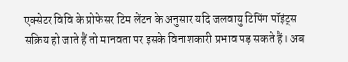एक्सेटर विवि के प्रोफेसर टिम लेंटन के अनुसार यदि जलवायु टिपिंग पॉइंट्स सक्रिय हो जाते हैं तो मानवता पर इसके विनाशकारी प्रभाव पड़ सकते हैं। अब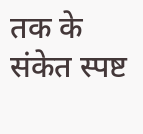तक के संकेत स्पष्ट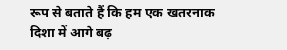रूप से बताते हैं कि हम एक खतरनाक दिशा में आगे बढ़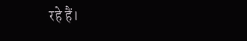रहे हैं।